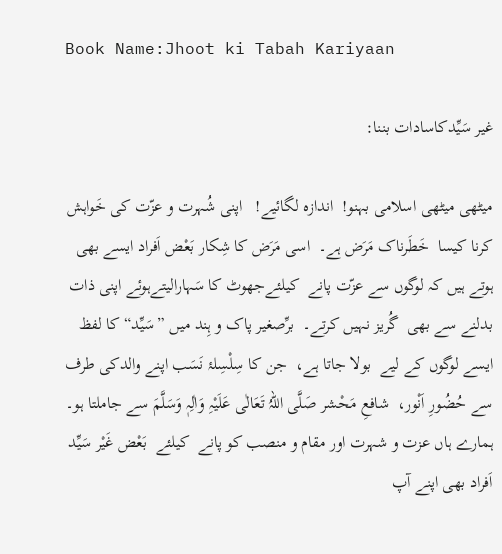Book Name:Jhoot ki Tabah Kariyaan

غیر سَیِّدکاسادات بننا:

میٹھی میٹھی اسلامی بہنو!  اندازہ لگائیے!   اپنی شُہرت و عزّت کی خَواہش کرنا کیسا  خَطَرناک مَرَض ہے۔  اسی مَرَض کا شِکار بَعْض اَفراد ایسے بھی ہوتے ہیں کہ لوگوں سے عزّت پانے  کیلئےجھوٹ کا سَہارالیتےہوئے اپنی ذات  بدلنے سے بھی  گُریز نہیں کرتے۔  برِّصغیر پاک و ہِند میں ”سَیِّد“کا لفظ ایسے لوگوں کے لیے  بولا جاتا ہے،  جن کا سِلْسِلۂ نَسَب اپنے والدکی طرف سے حُضُورِ اَنْور،  شافعِ مَحْشر صَلَّی اللہُ تَعَالٰی عَلَیْہِ وَاٰلِہٖ وَسَلَّمَ سے جاملتا ہو۔   ہمارے ہاں عزت و شہرت اور مقام و منصب کو پانے  کیلئے  بَعْض غَیْر سَیِّد اَفراد بھی اپنے آپ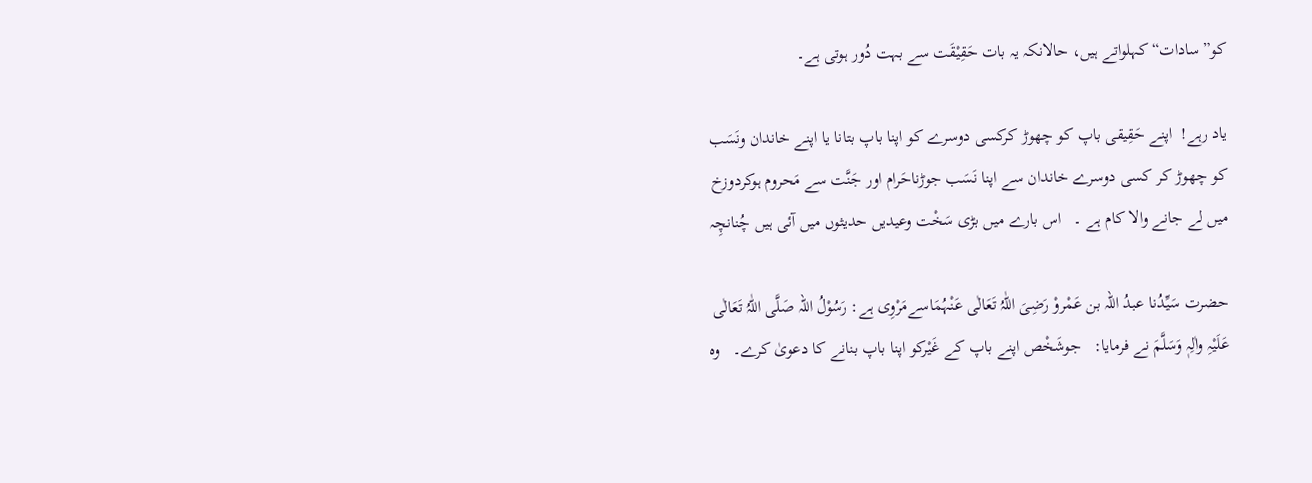کو”سادات“کہلواتے ہیں، حالانکہ یہ بات حَقِیْقَت سے بہت دُور ہوتی ہے۔

یاد رہے!  اپنے حَقِیقی باپ کو چھوڑ کرکسی دوسرے کو اپنا باپ بتانا یا اپنے خاندان ونَسَب کو چھوڑ کر کسی دوسرے خاندان سے اپنا نَسَب جوڑناحَرام اور جَنَّت سے مَحروم ہوکردوزخ میں لے جانے والا کام ہے ۔   اس بارے میں بڑی سَخْت وعیدیں حدیثوں میں آئی ہیں چُنانچِہ

حضرت سَیِّدُنا عبدُ اللہ بن عَمْروْ رَضِیَ اللّٰہُ تَعَالٰی عَنْہُمَاسےمَرْوِی ہے: رَسُوْلُ اللہ صَلَّی اللّٰہُ تَعَالٰی عَلَیْہِ واٰلِہٖ وَسَلَّمَ نے فرمایا:   جوشَخْص اپنے باپ کے غَیْرکو اپنا باپ بنانے کا دعویٰ کرے۔   وہ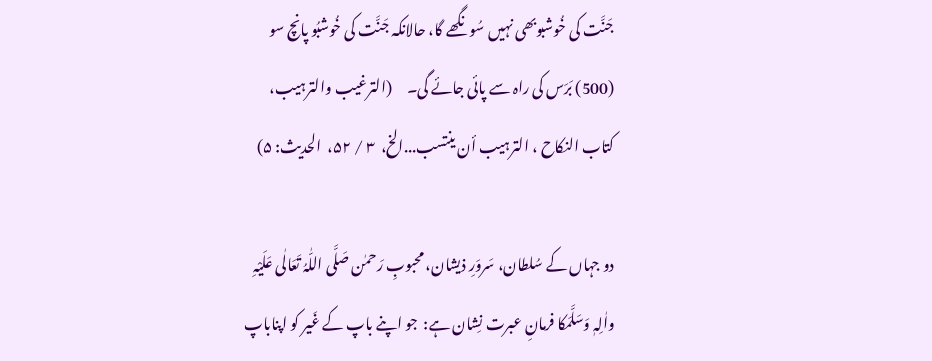جَنَّت کی خُوشبوبھی نہیں سُونگھے گا، حالانکہ جَنَّت کی خُوشبُو پانچ سو  (500) بَرَس کی راہ سے پائی جائے گی۔     (الترغیب والترہیب،  کتاب النکاح ، الترہیب أن ینتسب...الخ،  ۳ / ۵۲،  الحدیث: ۵)

دو جہاں کے سُلطان، سَروَرِ ذیشان، محبوبِ رَحمٰن صَلَّی اللّٰہُ تَعَالٰی عَلَیْہِ واٰلِہٖ وَسَلَّمَکا فرمانِ عبرت نِشان ہے:  جو اپنے باپ کے غَیر کو اپناباپ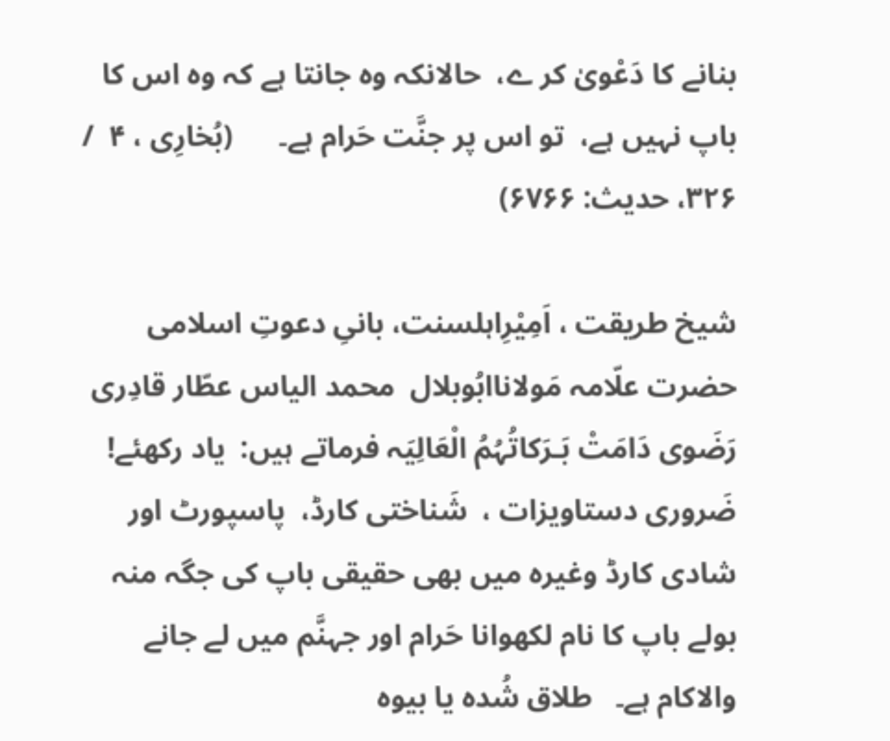بنانے کا دَعْویٰ کر ے،  حالانکہ وہ جانتا ہے کہ وہ اس کا باپ نہیں ہے،  تو اس پر جنَّت حَرام ہے۔      (بُخارِی ، ۴  / ۳۲۶، حدیث: ۶۷۶۶)

شیخ طریقت ، اَمِیْرِاہلسنت، بانیِ دعوتِ اسلامی حضرت علّامہ مَولاناابُوبلال  محمد الیاس عطّار قادِری رَضَوی دَامَتْ بَـرَکاتُہُمُ الْعَالِیَہ فرماتے ہیں:  یاد رکھئے!  ضَروری دستاویزات ،  شَناختی کارڈ،  پاسپورٹ اور شادی کارڈ وغیرہ میں بھی حقیقی باپ کی جگہ منہ بولے باپ کا نام لکھوانا حَرام اور جہنَّم میں لے جانے والاکام ہے۔   طلاق شُدہ یا بیوہ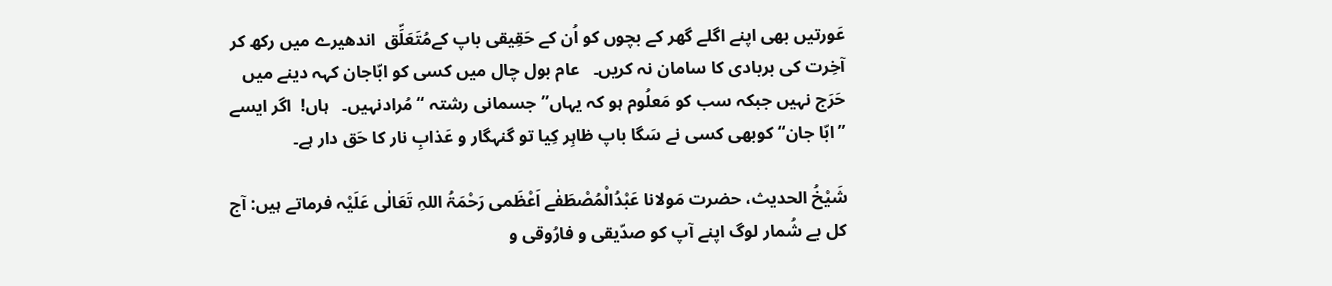عَورتیں بھی اپنے اگلے گھر کے بچوں کو اُن کے حَقِیقی باپ کےمُتَعَلِّق  اندھیرے میں رکھ کر آخِرت کی بربادی کا سامان نہ کریں۔   عام بول چال میں کسی کو ابّاجان کہہ دینے میں حَرَج نہیں جبکہ سب کو مَعلُوم ہو کہ یہاں”جسمانی رشتہ “مُرادنہیں۔   ہاں!  اگر ایسے ”ابّا جان“ کوبھی کسی نے سَگا باپ ظاہِر کِیا تو گنہگار و عَذابِ نار کا حَق دار ہے۔

شَیْخُ الحدیث، حضرت مَولانا عَبْدُالْمُصْطَفٰے اَعْظَمی رَحْمَۃُ اللہِ تَعَالٰی عَلَیْہ فرماتے ہیں: آج کل بے شُمار لوگ اپنے آپ کو صدّیقی و فارُوقی و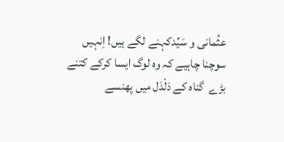عثُمانی و سَیِّدکہنے لگے ہیں! اِنہیں سوچنا چاہیے کہ وہ لوگ ایسا کرکے کتنے بڑے  گناہ کے دَلْدَل میں پھنسے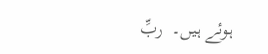ہوئے ہیں۔  ربِّ